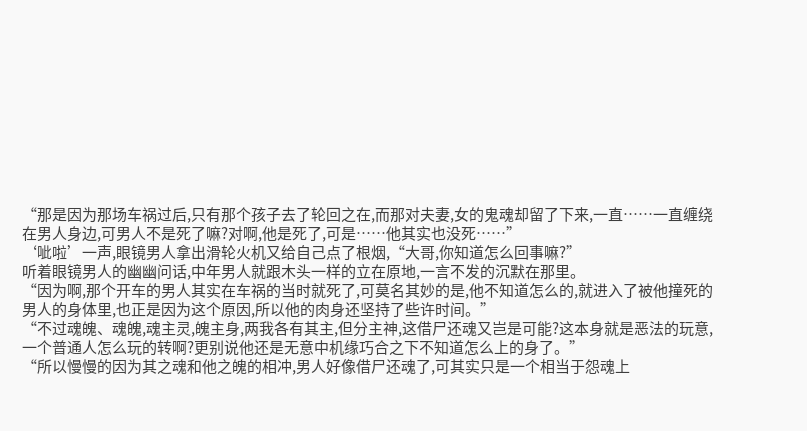“那是因为那场车祸过后,只有那个孩子去了轮回之在,而那对夫妻,女的鬼魂却留了下来,一直……一直缠绕在男人身边,可男人不是死了嘛?对啊,他是死了,可是……他其实也没死……”
‘呲啦’一声,眼镜男人拿出滑轮火机又给自己点了根烟,“大哥,你知道怎么回事嘛?”
听着眼镜男人的幽幽问话,中年男人就跟木头一样的立在原地,一言不发的沉默在那里。
“因为啊,那个开车的男人其实在车祸的当时就死了,可莫名其妙的是,他不知道怎么的,就进入了被他撞死的男人的身体里,也正是因为这个原因,所以他的肉身还坚持了些许时间。”
“不过魂魄、魂魄,魂主灵,魄主身,两我各有其主,但分主神,这借尸还魂又岂是可能?这本身就是恶法的玩意,一个普通人怎么玩的转啊?更别说他还是无意中机缘巧合之下不知道怎么上的身了。”
“所以慢慢的因为其之魂和他之魄的相冲,男人好像借尸还魂了,可其实只是一个相当于怨魂上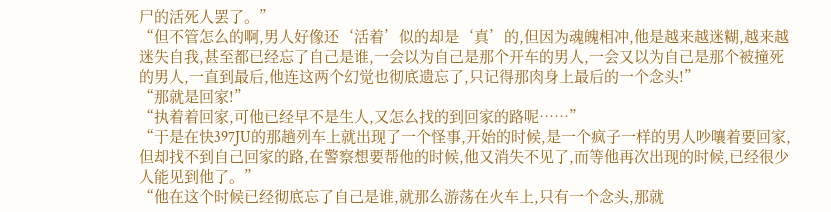尸的活死人罢了。”
“但不管怎么的啊,男人好像还‘活着’似的却是‘真’的,但因为魂魄相冲,他是越来越迷糊,越来越迷失自我,甚至都已经忘了自己是谁,一会以为自己是那个开车的男人,一会又以为自己是那个被撞死的男人,一直到最后,他连这两个幻觉也彻底遗忘了,只记得那肉身上最后的一个念头!”
“那就是回家!”
“执着着回家,可他已经早不是生人,又怎么找的到回家的路呢……”
“于是在快397JU的那趟列车上就出现了一个怪事,开始的时候,是一个疯子一样的男人吵嚷着要回家,但却找不到自己回家的路,在警察想要帮他的时候,他又消失不见了,而等他再次出现的时候,已经很少人能见到他了。”
“他在这个时候已经彻底忘了自己是谁,就那么游荡在火车上,只有一个念头,那就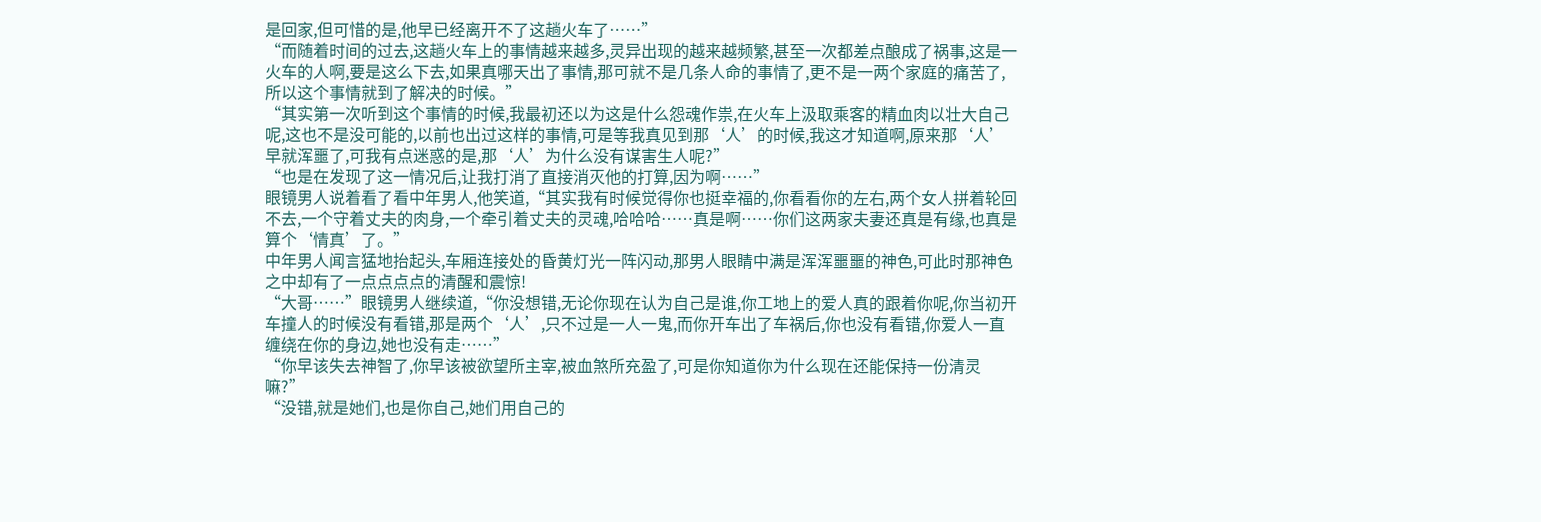是回家,但可惜的是,他早已经离开不了这趟火车了……”
“而随着时间的过去,这趟火车上的事情越来越多,灵异出现的越来越频繁,甚至一次都差点酿成了祸事,这是一火车的人啊,要是这么下去,如果真哪天出了事情,那可就不是几条人命的事情了,更不是一两个家庭的痛苦了,所以这个事情就到了解决的时候。”
“其实第一次听到这个事情的时候,我最初还以为这是什么怨魂作祟,在火车上汲取乘客的精血肉以壮大自己呢,这也不是没可能的,以前也出过这样的事情,可是等我真见到那‘人’的时候,我这才知道啊,原来那‘人’早就浑噩了,可我有点迷惑的是,那‘人’为什么没有谋害生人呢?”
“也是在发现了这一情况后,让我打消了直接消灭他的打算,因为啊……”
眼镜男人说着看了看中年男人,他笑道,“其实我有时候觉得你也挺幸福的,你看看你的左右,两个女人拼着轮回不去,一个守着丈夫的肉身,一个牵引着丈夫的灵魂,哈哈哈……真是啊……你们这两家夫妻还真是有缘,也真是算个‘情真’了。”
中年男人闻言猛地抬起头,车厢连接处的昏黄灯光一阵闪动,那男人眼睛中满是浑浑噩噩的神色,可此时那神色之中却有了一点点点点的清醒和震惊!
“大哥……”眼镜男人继续道,“你没想错,无论你现在认为自己是谁,你工地上的爱人真的跟着你呢,你当初开车撞人的时候没有看错,那是两个‘人’,只不过是一人一鬼,而你开车出了车祸后,你也没有看错,你爱人一直缠绕在你的身边,她也没有走……”
“你早该失去神智了,你早该被欲望所主宰,被血煞所充盈了,可是你知道你为什么现在还能保持一份清灵嘛?”
“没错,就是她们,也是你自己,她们用自己的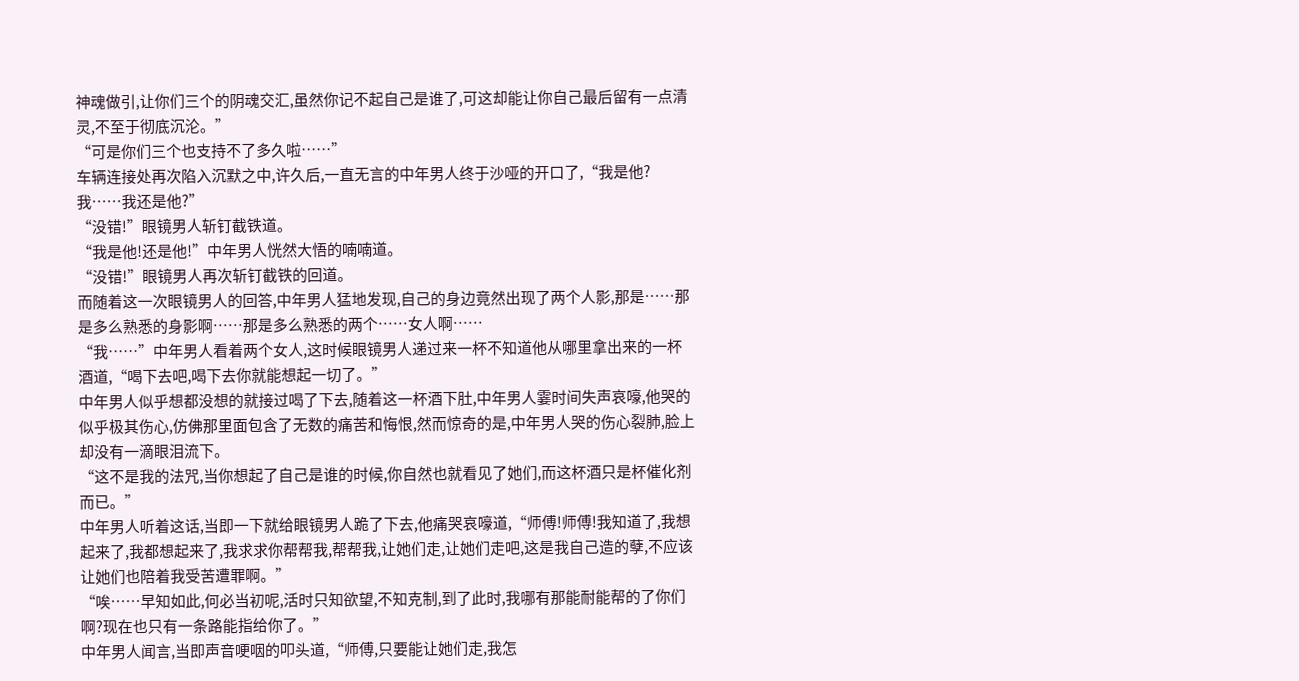神魂做引,让你们三个的阴魂交汇,虽然你记不起自己是谁了,可这却能让你自己最后留有一点清灵,不至于彻底沉沦。”
“可是你们三个也支持不了多久啦……”
车辆连接处再次陷入沉默之中,许久后,一直无言的中年男人终于沙哑的开口了,“我是他?我……我还是他?”
“没错!”眼镜男人斩钉截铁道。
“我是他!还是他!”中年男人恍然大悟的喃喃道。
“没错!”眼镜男人再次斩钉截铁的回道。
而随着这一次眼镜男人的回答,中年男人猛地发现,自己的身边竟然出现了两个人影,那是……那是多么熟悉的身影啊……那是多么熟悉的两个……女人啊……
“我……”中年男人看着两个女人,这时候眼镜男人递过来一杯不知道他从哪里拿出来的一杯酒道,“喝下去吧,喝下去你就能想起一切了。”
中年男人似乎想都没想的就接过喝了下去,随着这一杯酒下肚,中年男人霎时间失声哀嚎,他哭的似乎极其伤心,仿佛那里面包含了无数的痛苦和悔恨,然而惊奇的是,中年男人哭的伤心裂肺,脸上却没有一滴眼泪流下。
“这不是我的法咒,当你想起了自己是谁的时候,你自然也就看见了她们,而这杯酒只是杯催化剂而已。”
中年男人听着这话,当即一下就给眼镜男人跪了下去,他痛哭哀嚎道,“师傅!师傅!我知道了,我想起来了,我都想起来了,我求求你帮帮我,帮帮我,让她们走,让她们走吧,这是我自己造的孽,不应该让她们也陪着我受苦遭罪啊。”
“唉……早知如此,何必当初呢,活时只知欲望,不知克制,到了此时,我哪有那能耐能帮的了你们啊?现在也只有一条路能指给你了。”
中年男人闻言,当即声音哽咽的叩头道,“师傅,只要能让她们走,我怎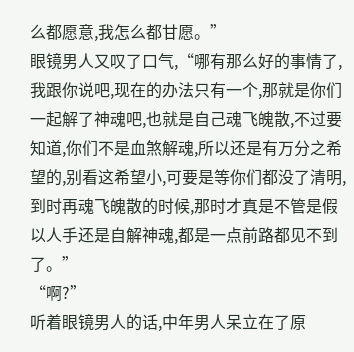么都愿意,我怎么都甘愿。”
眼镜男人又叹了口气,“哪有那么好的事情了,我跟你说吧,现在的办法只有一个,那就是你们一起解了神魂吧,也就是自己魂飞魄散,不过要知道,你们不是血煞解魂,所以还是有万分之希望的,别看这希望小,可要是等你们都没了清明,到时再魂飞魄散的时候,那时才真是不管是假以人手还是自解神魂,都是一点前路都见不到了。”
“啊?”
听着眼镜男人的话,中年男人呆立在了原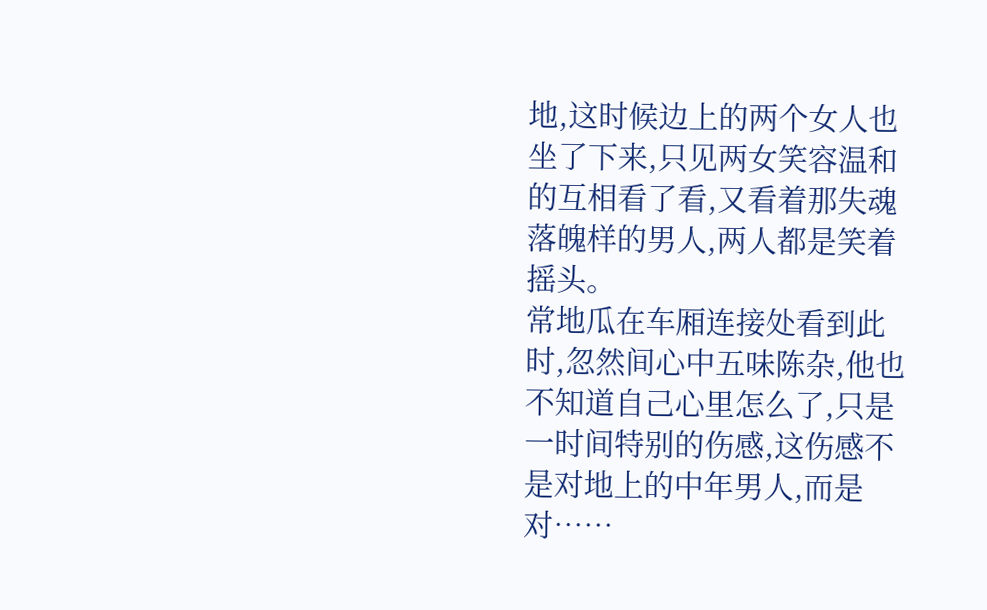地,这时候边上的两个女人也坐了下来,只见两女笑容温和的互相看了看,又看着那失魂落魄样的男人,两人都是笑着摇头。
常地瓜在车厢连接处看到此时,忽然间心中五味陈杂,他也不知道自己心里怎么了,只是一时间特别的伤感,这伤感不是对地上的中年男人,而是对……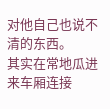对他自己也说不清的东西。
其实在常地瓜进来车厢连接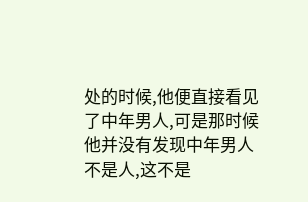处的时候,他便直接看见了中年男人,可是那时候他并没有发现中年男人不是人,这不是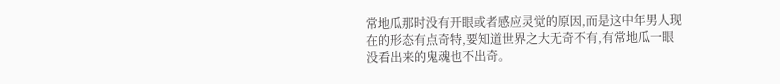常地瓜那时没有开眼或者感应灵觉的原因,而是这中年男人现在的形态有点奇特,要知道世界之大无奇不有,有常地瓜一眼没看出来的鬼魂也不出奇。